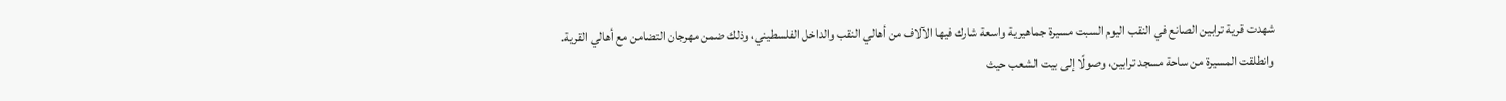شهدت قرية ترابين الصانع في النقب اليوم السبت مسيرة جماهيرية واسعة شارك فيها الآلاف من أهالي النقب والداخل الفلسطيني، وذلك ضمن مهرجان التضامن مع أهالي القرية.
وانطلقت المسيرة من ساحة مسجد ترابين، وصولًا إلى بيت الشعب حيث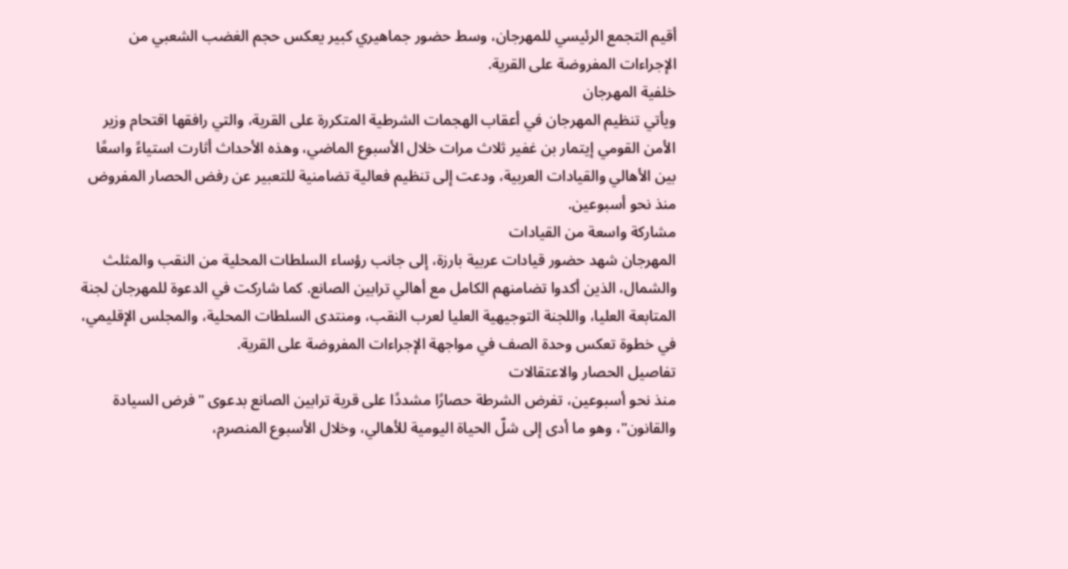أقيم التجمع الرئيسي للمهرجان، وسط حضور جماهيري كبير يعكس حجم الغضب الشعبي من الإجراءات المفروضة على القرية.
خلفية المهرجان
ويأتي تنظيم المهرجان في أعقاب الهجمات الشرطية المتكررة على القرية، والتي رافقها اقتحام وزير الأمن القومي إيتمار بن غفير ثلاث مرات خلال الأسبوع الماضي، وهذه الأحداث أثارت استياءً واسعًا بين الأهالي والقيادات العربية، ودعت إلى تنظيم فعالية تضامنية للتعبير عن رفض الحصار المفروض منذ نحو أسبوعين.
مشاركة واسعة من القيادات
المهرجان شهد حضور قيادات عربية بارزة، إلى جانب رؤساء السلطات المحلية من النقب والمثلث والشمال، الذين أكدوا تضامنهم الكامل مع أهالي ترابين الصانع. كما شاركت في الدعوة للمهرجان لجنة المتابعة العليا، واللجنة التوجيهية العليا لعرب النقب، ومنتدى السلطات المحلية، والمجلس الإقليمي، في خطوة تعكس وحدة الصف في مواجهة الإجراءات المفروضة على القرية.
تفاصيل الحصار والاعتقالات
منذ نحو أسبوعين، تفرض الشرطة حصارًا مشددًا على قرية ترابين الصانع بدعوى "فرض السيادة والقانون"، وهو ما أدى إلى شلّ الحياة اليومية للأهالي، وخلال الأسبوع المنصرم،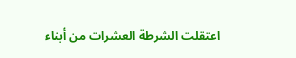اعتقلت الشرطة العشرات من أبناء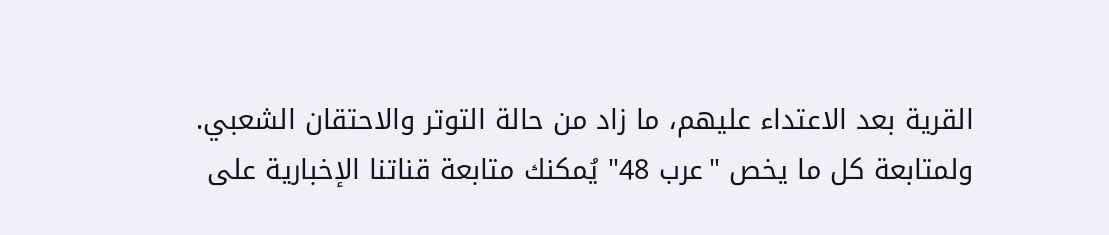القرية بعد الاعتداء عليهم، ما زاد من حالة التوتر والاحتقان الشعبي.
ولمتابعة كل ما يخص "عرب 48" يُمكنك متابعة قناتنا الإخبارية على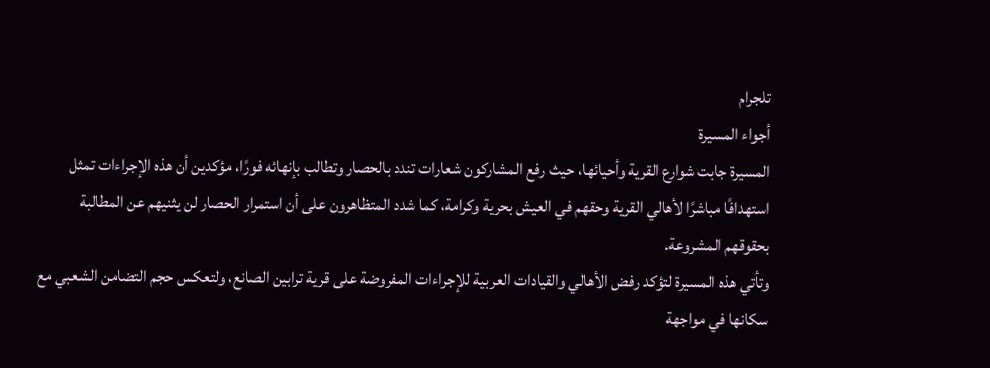تلجرام
أجواء المسيرة
المسيرة جابت شوارع القرية وأحيائها، حيث رفع المشاركون شعارات تندد بالحصار وتطالب بإنهائه فورًا، مؤكدين أن هذه الإجراءات تمثل استهدافًا مباشرًا لأهالي القرية وحقهم في العيش بحرية وكرامة، كما شدد المتظاهرون على أن استمرار الحصار لن يثنيهم عن المطالبة بحقوقهم المشروعة.
وتأتي هذه المسيرة لتؤكد رفض الأهالي والقيادات العربية للإجراءات المفروضة على قرية ترابين الصانع، ولتعكس حجم التضامن الشعبي مع سكانها في مواجهة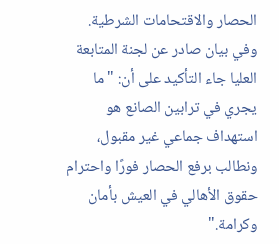الحصار والاقتحامات الشرطية.
وفي بيان صادر عن لجنة المتابعة العليا جاء التأكيد على أن: "ما يجري في ترابين الصانع هو استهداف جماعي غير مقبول، ونطالب برفع الحصار فورًا واحترام حقوق الأهالي في العيش بأمان وكرامة."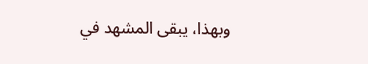وبهذا، يبقى المشهد في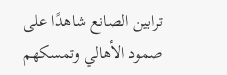ترابين الصانع شاهدًا على صمود الأهالي وتمسكهم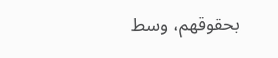بحقوقهم، وسط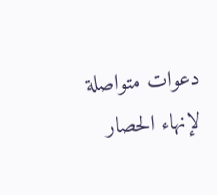دعوات متواصلة لإنهاء الحصار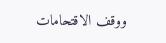ووقف الاقتحامات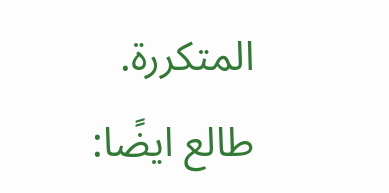المتكررة.
طالع ايضًا: